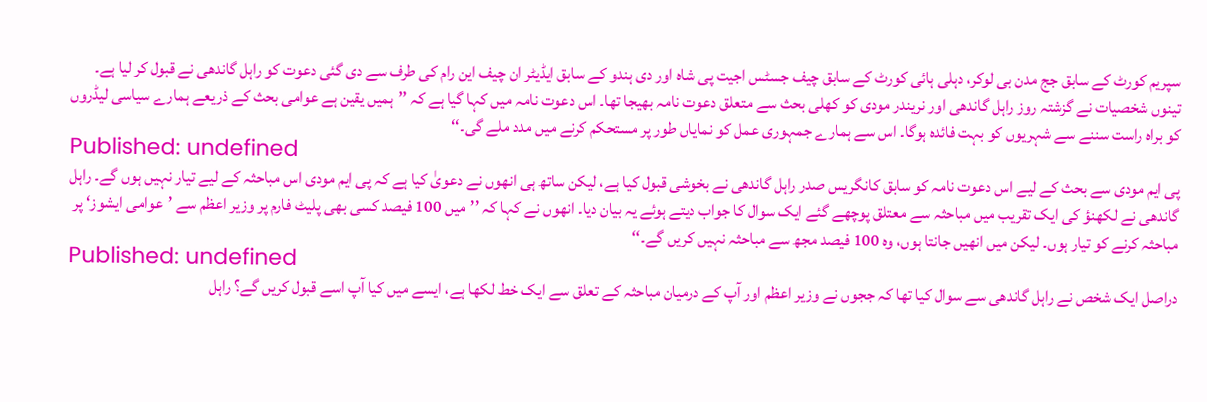سپریم کورٹ کے سابق جج مدن بی لوکر، دہلی ہائی کورٹ کے سابق چیف جسٹس اجیت پی شاہ اور دی ہندو کے سابق ایڈیٹر ان چیف این رام کی طرف سے دی گئی دعوت کو راہل گاندھی نے قبول کر لیا ہے۔ تینوں شخصیات نے گزشتہ روز راہل گاندھی اور نریندر مودی کو کھلی بحث سے متعلق دعوت نامہ بھیجا تھا۔ اس دعوت نامہ میں کہا گیا ہے کہ ’’ہمیں یقین ہے عوامی بحث کے ذریعے ہمارے سیاسی لیڈروں کو براہ راست سننے سے شہریوں کو بہت فائدہ ہوگا۔ اس سے ہمارے جمہوری عمل کو نمایاں طور پر مستحکم کرنے میں مدد ملے گی۔‘‘
Published: undefined
پی ایم مودی سے بحث کے لیے اس دعوت نامہ کو سابق کانگریس صدر راہل گاندھی نے بخوشی قبول کیا ہے، لیکن ساتھ ہی انھوں نے دعویٰ کیا ہے کہ پی ایم مودی اس مباحثہ کے لیے تیار نہیں ہوں گے۔ راہل گاندھی نے لکھنؤ کی ایک تقریب میں مباحثہ سے معتلق پوچھے گئے ایک سوال کا جواب دیتے ہوئے یہ بیان دیا۔ انھوں نے کہا کہ ’’میں 100 فیصد کسی بھی پلیٹ فارم پر وزیر اعظم سے ’عوامی ایشوز‘ پر مباحثہ کرنے کو تیار ہوں۔ لیکن میں انھیں جانتا ہوں، وہ 100 فیصد مجھ سے مباحثہ نہیں کریں گے۔‘‘
Published: undefined
دراصل ایک شخص نے راہل گاندھی سے سوال کیا تھا کہ ججوں نے وزیر اعظم اور آپ کے درمیان مباحثہ کے تعلق سے ایک خط لکھا ہے، ایسے میں کیا آپ اسے قبول کریں گے؟ راہل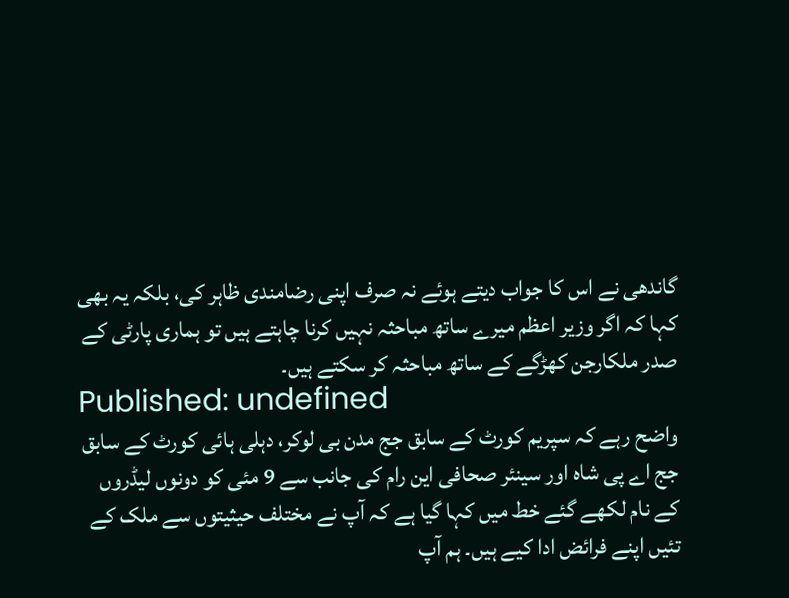گاندھی نے اس کا جواب دیتے ہوئے نہ صرف اپنی رضامندی ظاہر کی، بلکہ یہ بھی کہا کہ اگر وزیر اعظم میرے ساتھ مباحثہ نہیں کرنا چاہتے ہیں تو ہماری پارٹی کے صدر ملکارجن کھڑگے کے ساتھ مباحثہ کر سکتے ہیں۔
Published: undefined
واضح رہے کہ سپریم کورٹ کے سابق جج مدن بی لوکر، دہلی ہائی کورٹ کے سابق جج اے پی شاہ اور سینئر صحافی این رام کی جانب سے 9 مئی کو دونوں لیڈروں کے نام لکھے گئے خط میں کہا گیا ہے کہ آپ نے مختلف حیثیتوں سے ملک کے تئیں اپنے فرائض ادا کیے ہیں۔ ہم آپ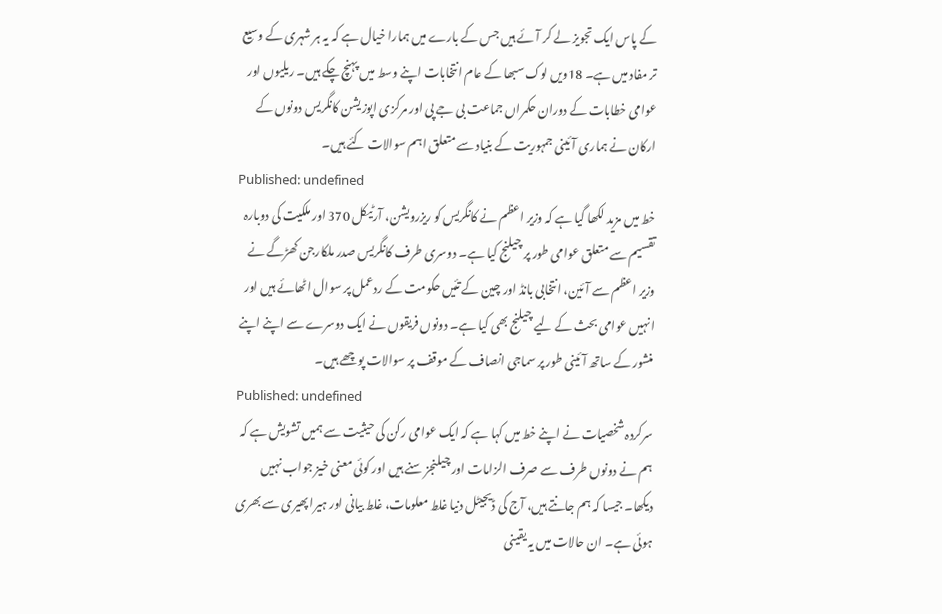کے پاس ایک تجویز لے کر آئے ہیں جس کے بارے میں ہمارا خیال ہے کہ یہ ہر شہری کے وسیع تر مفاد میں ہے۔ 18ویں لوک سبھا کے عام انتخابات اپنے وسط میں پہنچ چکے ہیں۔ ریلیوں اور عوامی خطابات کے دوران حکمراں جماعت بی جے پی اور مرکزی اپوزیشن کانگریس دونوں کے ارکان نے ہماری آئینی جمہوریت کے بنیاد سے متعلق اہم سوالات کئے ہیں۔
Published: undefined
خط میں مزید لکھا گیا ہے کہ وزیر اعظم نے کانگریس کو ریزرویشن، آرٹیکل 370 اور ملکیت کی دوبارہ تقسیم سے متعلق عوامی طور پر چیلنج کیا ہے۔ دوسری طرف کانگریس صدر ملکارجن کھڑگے نے وزیر اعظم سے آئین، انتخابی بانڈ اور چین کے تئیں حکومت کے ردعمل پر سوال اٹھائے ہیں اور انہیں عوامی بحث کے لیے چیلنج بھی کیا ہے۔ دونوں فریقوں نے ایک دوسرے سے اپنے اپنے منشور کے ساتھ آئینی طور پر سماجی انصاف کے موقف پر سوالات پوچھے ہیں۔
Published: undefined
سرکردہ شخصیات نے اپنے خط میں کہا ہے کہ ایک عوامی رکن کی حیثیت سے ہمیں تشویش ہے کہ ہم نے دونوں طرف سے صرف الزامات اور چیلنجز سنے ہیں اور کوئی معنی خیز جواب نہیں دیکھا۔ جیسا کہ ہم جانتے ہیں، آج کی ڈیجیٹل دنیا غلط معلومات، غلط بیانی اور ہیرا پھیری سے بھری ہوئی ہے۔ ان حالات میں یہ یقینی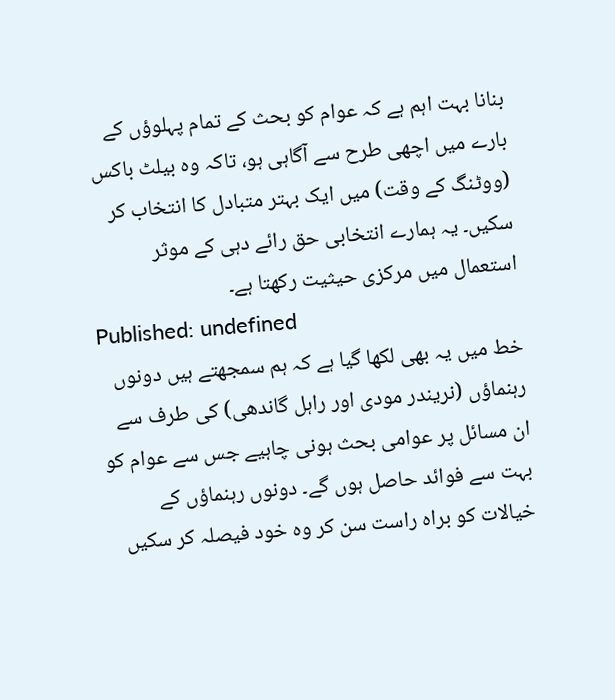بنانا بہت اہم ہے کہ عوام کو بحث کے تمام پہلوؤں کے بارے میں اچھی طرح سے آگاہی ہو، تاکہ وہ بیلٹ باکس (ووٹنگ کے وقت) میں ایک بہتر متبادل کا انتخاب کر سکیں۔ یہ ہمارے انتخابی حق رائے دہی کے موثر استعمال میں مرکزی حیثیت رکھتا ہے۔
Published: undefined
خط میں یہ بھی لکھا گیا ہے کہ ہم سمجھتے ہیں دونوں رہنماؤں (نریندر مودی اور راہل گاندھی) کی طرف سے ان مسائل پر عوامی بحث ہونی چاہیے جس سے عوام کو بہت سے فوائد حاصل ہوں گے۔ دونوں رہنماؤں کے خیالات کو براہ راست سن کر وہ خود فیصلہ کر سکیں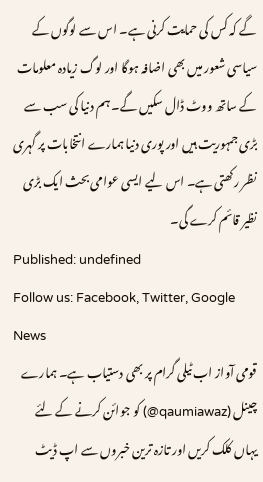گے کہ کس کی حمایت کرنی ہے۔ اس سے لوگوں کے سیاسی شعور میں بھی اضافہ ہوگا اور لوگ زیادہ معلومات کے ساتھ ووٹ ڈال سکیں گے۔ ہم دنیا کی سب سے بڑی جمہوریت ہیں اور پوری دنیا ہمارے انتخابات پر گہری نظر رکھتی ہے۔ اس لیے ایسی عوامی بحث ایک بڑی نظیر قائم کرے گی۔
Published: undefined
Follow us: Facebook, Twitter, Google News
قومی آواز اب ٹیلی گرام پر بھی دستیاب ہے۔ ہمارے چینل (qaumiawaz@) کو جوائن کرنے کے لئے یہاں کلک کریں اور تازہ ترین خبروں سے اپ ڈیٹ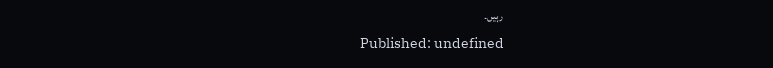رہیں۔
Published: undefined